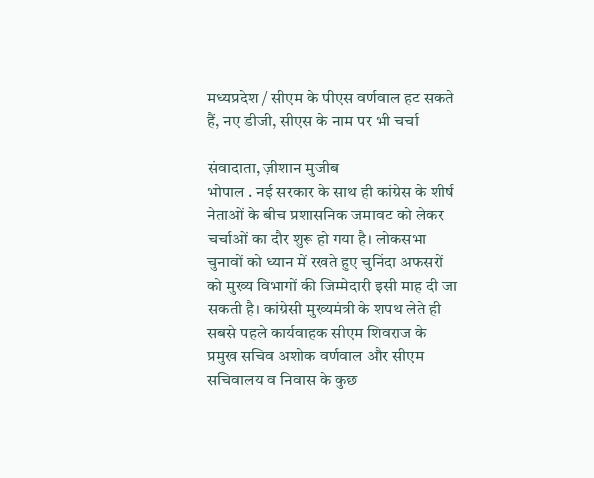मध्यप्रदेश / सीएम के पीएस वर्णवाल हट सकते हैं, नए डीजी, सीएस के नाम पर भी चर्चा

संवादाता, ज़ीशान मुजीब
भोपाल . नई सरकार के साथ ही कांग्रेस के शीर्ष नेताओं के बीच प्रशासनिक जमावट को लेकर चर्चाओं का दौर शुरू हो गया है। लोकसभा चुनावों को ध्यान में रखते हुए चुनिंदा अफसरों को मुख्य विभागों की जिम्मेदारी इसी माह दी जा सकती है। कांग्रेसी मुख्यमंत्री के शपथ लेते ही सबसे पहले कार्यवाहक सीएम शिवराज के प्रमुख सचिव अशोक वर्णवाल और सीएम सचिवालय व निवास के कुछ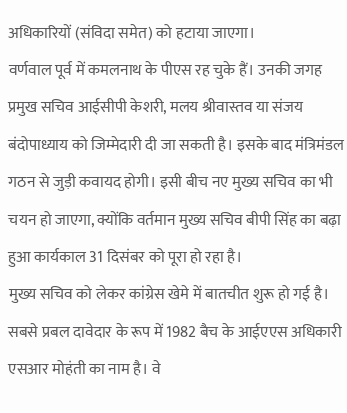अधिकारियों (संविदा समेत) को हटाया जाएगा।
वर्णवाल पूर्व में कमलनाथ के पीएस रह चुके हैं। उनकी जगह प्रमुख सचिव आईसीपी केशरी, मलय श्रीवास्तव या संजय बंदोपाध्याय को जिम्मेदारी दी जा सकती है। इसके बाद मंत्रिमंडल गठन से जुड़ी कवायद होगी। इसी बीच नए मुख्य सचिव का भी चयन हो जाएगा, क्योंकि वर्तमान मुख्य सचिव बीपी सिंह का बढ़ा हुआ कार्यकाल 31 दिसंबर को पूरा हो रहा है।
मुख्य सचिव को लेकर कांग्रेस खेमे में बातचीत शुरू हो गई है। सबसे प्रबल दावेदार के रूप में 1982 बैच के आईएएस अधिकारी एसआर मोहंती का नाम है। वे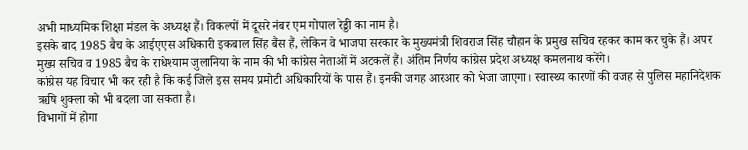अभी माध्यमिक शिक्षा मंडल के अध्यक्ष हैं। विकल्पों में दूसरे नंबर एम गोपाल रेड्डी का नाम है।
इसके बाद 1985 बैच के आईएएस अधिकारी इकबाल सिंह बैंस हैं, लेकिन वे भाजपा सरकार के मुख्यमंत्री शिवराज सिंह चौहान के प्रमुख सचिव रहकर काम कर चुके हैं। अपर मुख्य सचिव व 1985 बैच के राधेश्याम जुलानिया के नाम की भी कांग्रेस नेताओं में अटकलें हैं। अंतिम निर्णय कांग्रेस प्रदेश अध्यक्ष कमलनाथ करेंगे।
कांग्रेस यह विचार भी कर रही है कि कई जिले इस समय प्रमोटी अधिकारियों के पास हैं। इनकी जगह आरआर को भेजा जाएगा। स्वास्थ्य कारणों की वजह से पुलिस महानिदेशक ऋषि शुक्ला को भी बदला जा सकता है।
विभागों में होगा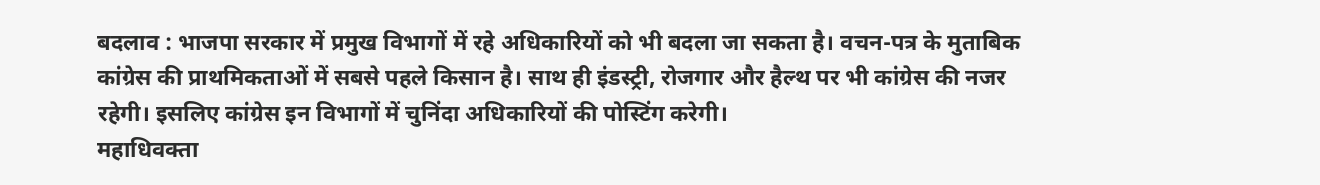बदलाव : भाजपा सरकार में प्रमुख विभागों में रहे अधिकारियों को भी बदला जा सकता है। वचन-पत्र के मुताबिक कांग्रेस की प्राथमिकताओं में सबसे पहले किसान है। साथ ही इंडस्ट्री, रोजगार और हैल्थ पर भी कांग्रेस की नजर रहेगी। इसलिए कांग्रेस इन विभागों में चुनिंदा अधिकारियों की पोस्टिंग करेगी।
महाधिवक्ता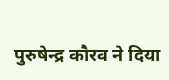पुरुषेन्द्र कौरव ने दिया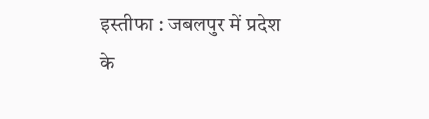इस्तीफा : जबलपुर में प्रदेश के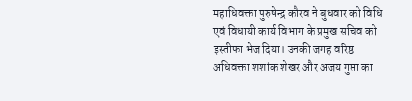महाधिवक्ता पुरुषेन्द्र कौरव ने बुधवार को विधि एवं विधायी कार्य विभाग के प्रमुख सचिव को इस्तीफा भेज दिया। उनकी जगह वरिष्ठ अधिवक्ता शशांक शेखर और अजय गुप्ता का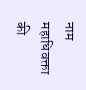नाम महाधिवक्ता की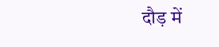दौड़ में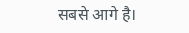सबसे आगे है।